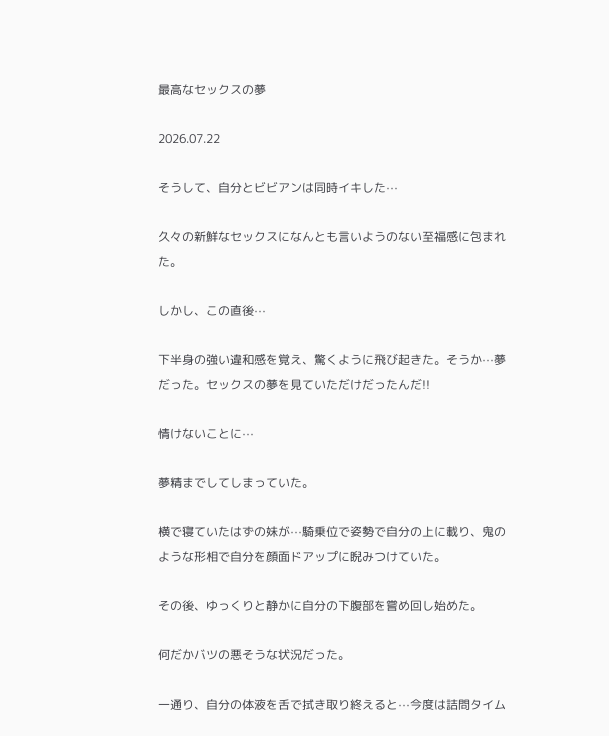最高なセックスの夢

2026.07.22

そうして、自分とビビアンは同時イキした⋯

久々の新鮮なセックスになんとも言いようのない至福感に包まれた。

しかし、この直後⋯

下半身の強い違和感を覚え、驚くように飛び起きた。そうか⋯夢だった。セックスの夢を見ていただけだったんだ!!

情けないことに⋯

夢精までしてしまっていた。

横で寝ていたはずの妹が⋯騎乗位で姿勢で自分の上に載り、鬼のような形相で自分を顔面ドアップに睨みつけていた。

その後、ゆっくりと静かに自分の下腹部を嘗め回し始めた。

何だかバツの悪そうな状況だった。

一通り、自分の体液を舌で拭き取り終えると⋯今度は詰問タイム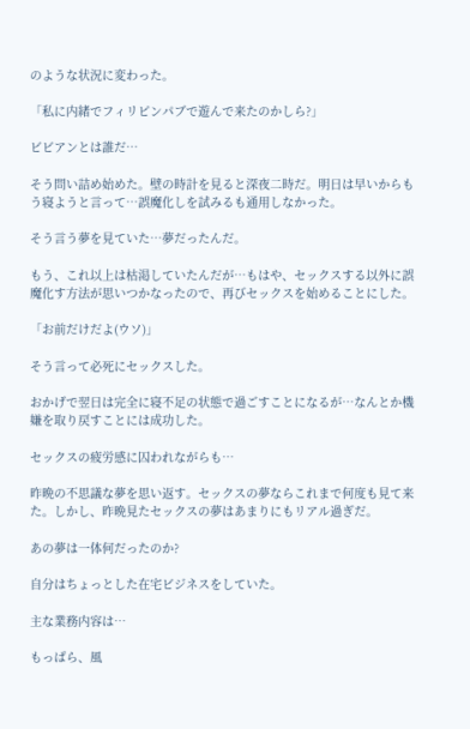のような状況に変わった。

「私に内緒でフィリピンパブで遊んで来たのかしら?」

ビビアンとは誰だ⋯

そう問い詰め始めた。壁の時計を見ると深夜二時だ。明日は早いからもう寝ようと言って⋯誤魔化しを試みるも通用しなかった。

そう言う夢を見ていた⋯夢だったんだ。

もう、これ以上は枯渇していたんだが⋯もはや、セックスする以外に誤魔化す方法が思いつかなったので、再びセックスを始めることにした。

「お前だけだよ(ウソ)」

そう言って必死にセックスした。

おかげで翌日は完全に寝不足の状態で過ごすことになるが⋯なんとか機嫌を取り戻すことには成功した。

セックスの疲労感に囚われながらも⋯

昨晩の不思議な夢を思い返す。セックスの夢ならこれまで何度も見て来た。しかし、昨晩見たセックスの夢はあまりにもリアル過ぎだ。

あの夢は一体何だったのか?

自分はちょっとした在宅ビジネスをしていた。

主な業務内容は⋯

もっぱら、風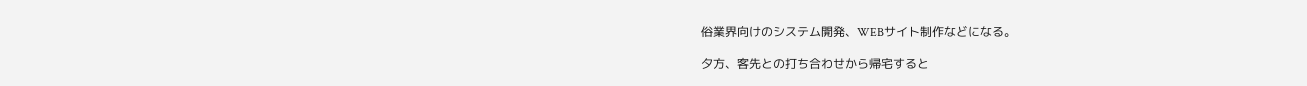俗業界向けのシステム開発、WEBサイト制作などになる。

夕方、客先との打ち合わせから帰宅すると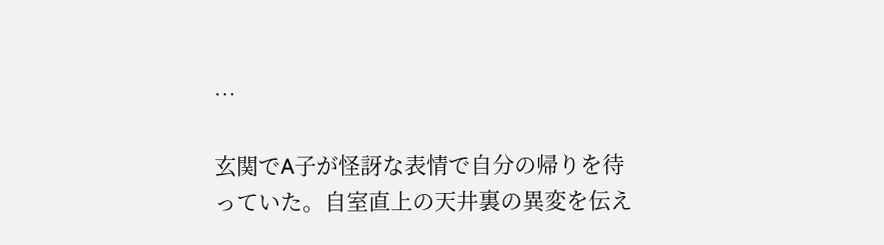⋯

玄関でA子が怪訝な表情で自分の帰りを待っていた。自室直上の天井裏の異変を伝え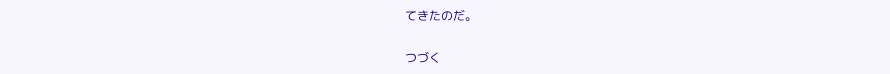てきたのだ。

つづく